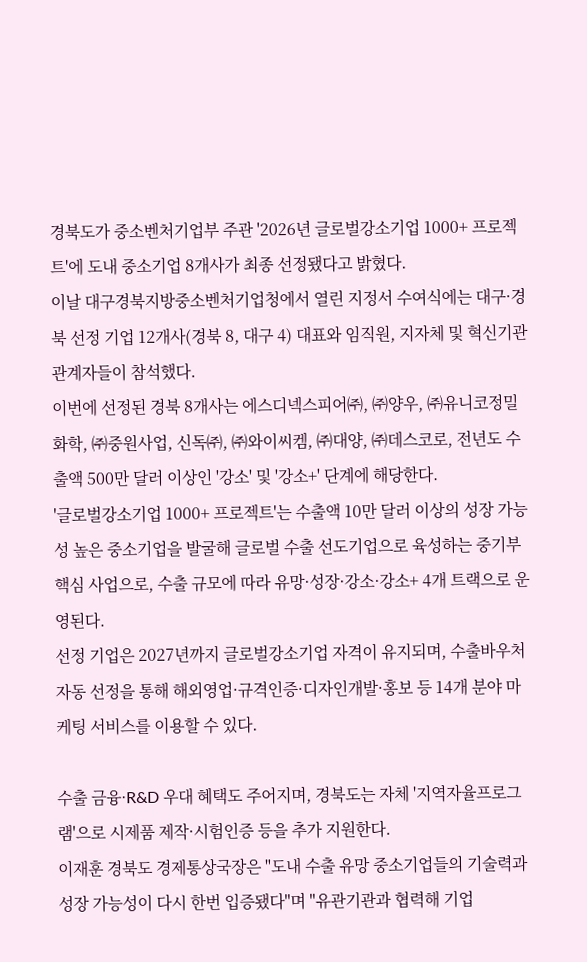경북도가 중소벤처기업부 주관 '2026년 글로벌강소기업 1000+ 프로젝트'에 도내 중소기업 8개사가 최종 선정됐다고 밝혔다.
이날 대구경북지방중소벤처기업청에서 열린 지정서 수여식에는 대구·경북 선정 기업 12개사(경북 8, 대구 4) 대표와 임직원, 지자체 및 혁신기관 관계자들이 참석했다.
이번에 선정된 경북 8개사는 에스디넥스피어㈜, ㈜양우, ㈜유니코정밀화학, ㈜중원사업, 신독㈜, ㈜와이씨켐, ㈜대양, ㈜데스코로, 전년도 수출액 500만 달러 이상인 '강소' 및 '강소+' 단계에 해당한다.
'글로벌강소기업 1000+ 프로젝트'는 수출액 10만 달러 이상의 성장 가능성 높은 중소기업을 발굴해 글로벌 수출 선도기업으로 육성하는 중기부 핵심 사업으로, 수출 규모에 따라 유망·성장·강소·강소+ 4개 트랙으로 운영된다.
선정 기업은 2027년까지 글로벌강소기업 자격이 유지되며, 수출바우처 자동 선정을 통해 해외영업·규격인증·디자인개발·홍보 등 14개 분야 마케팅 서비스를 이용할 수 있다.

수출 금융·R&D 우대 혜택도 주어지며, 경북도는 자체 '지역자율프로그램'으로 시제품 제작·시험인증 등을 추가 지원한다.
이재훈 경북도 경제통상국장은 "도내 수출 유망 중소기업들의 기술력과 성장 가능성이 다시 한번 입증됐다"며 "유관기관과 협력해 기업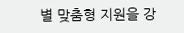별 맞춤형 지원을 강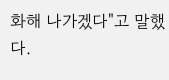화해 나가겠다"고 말했다.